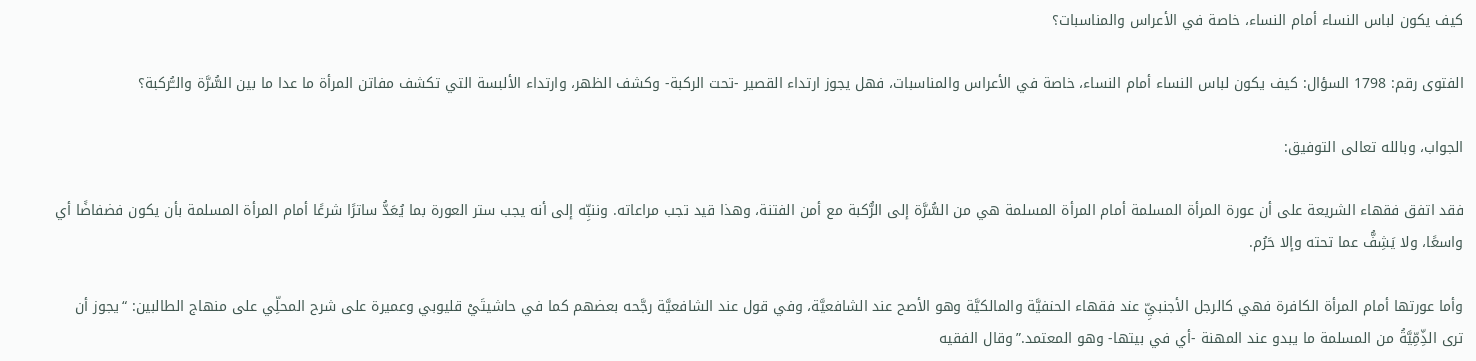كيف يكون لباس النساء أمام النساء، خاصة في الأعراس والمناسبات؟

الفتوى رقم: 1798 السؤال: كيف يكون لباس النساء أمام النساء، خاصة في الأعراس والمناسبات، فهل يجوز ارتداء القصير -تحت الركبة- وكشف الظهر، وارتداء الألبسة التي تكشف مفاتن المرأة ما عدا ما بين السُّرَّة والــُّركبة؟

الجواب، وبالله تعالى التوفيق:

فقد اتفق فقهاء الشريعة على أن عورة المرأة المسلمة أمام المرأة المسلمة هي من السُّرَّة إلى الرُّكبة مع أمن الفتنة، وهذا قيد تجب مراعاته. وننبِّه إلى أنه يجب ستر العورة بما يُعَدُّ ساترًا شرعًا أمام المرأة المسلمة بأن يكون فضفاضًا أي واسعًا، ولا يَشِفُّ عما تحته وإلا حَرُم.

وأما عورتها أمام المرأة الكافرة فهي كالرجل الأجنبيِّ عند فقهاء الحنفيَّة والمالكيَّة وهو الأصح عند الشافعيَّة، وفي قول عند الشافعيَّة رجَّحه بعضهم كما في حاشيتَيْ قليوبي وعميرة على شرح المحلِّي على منهاج الطالبين: “يجوز أن ترى الذِّمِّيَّةُ من المسلمة ما يبدو عند المهنة -أي في بيتها- وهو المعتمد.”وقال الفقيه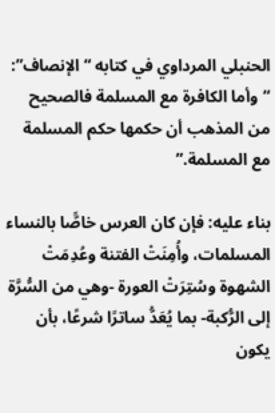الحنبلي المرداوي في كتابه “الإنصاف”: “وأما الكافرة مع المسلمة فالصحيح من المذهب أن حكمها حكم المسلمة مع المسلمة.”

بناء عليه: فإن كان العرس خاصًّا بالنساء المسلمات، وأُمِنَتْ الفتنة وعُدِمَتْ الشهوة وسُتِرَتْ العورة -وهي من السُّرَّة إلى الرُّكبة- بما يُعَدُّ ساترًا شرعًا، بأن يكون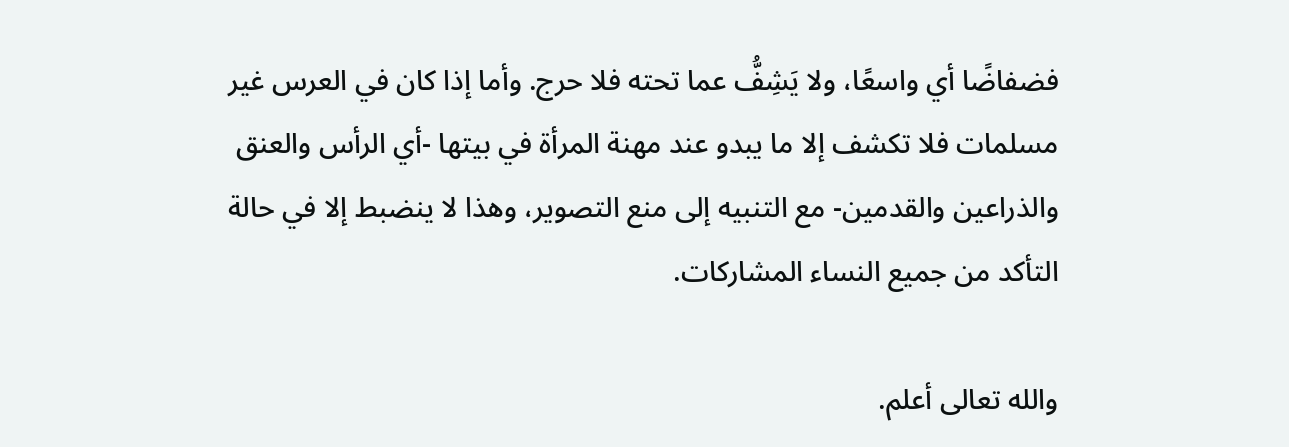فضفاضًا أي واسعًا، ولا يَشِفُّ عما تحته فلا حرج. وأما إذا كان في العرس غير مسلمات فلا تكشف إلا ما يبدو عند مهنة المرأة في بيتها -أي الرأس والعنق والذراعين والقدمين- مع التنبيه إلى منع التصوير، وهذا لا ينضبط إلا في حالة التأكد من جميع النساء المشاركات.

والله تعالى أعلم.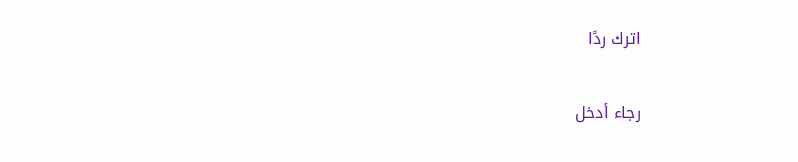اترك ردًا

رجاء أدخل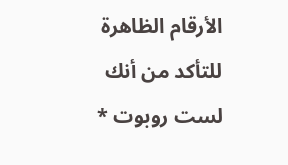الأرقام الظاهرة للتأكد من أنك لست روبوت *